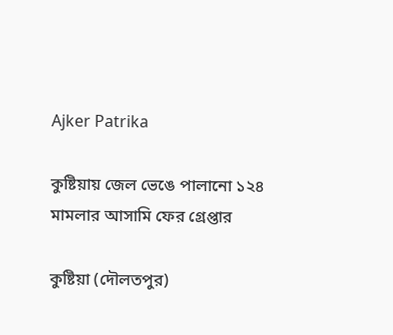Ajker Patrika

কুষ্টিয়ায় জেল ভেঙে পালানো ১২৪ মামলার আসামি ফের গ্রেপ্তার

কুষ্টিয়া (দৌলতপুর)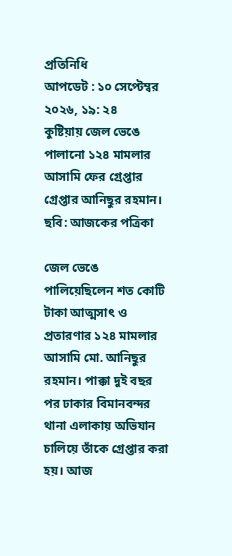প্রতিনিধি
আপডেট : ১০ সেপ্টেম্বর ২০২৬, ১৯: ২৪
কুষ্টিয়ায় জেল ভেঙে পালানো ১২৪ মামলার আসামি ফের গ্রেপ্তার
গ্রেপ্তার আনিছুর রহমান। ছবি: আজকের পত্রিকা

জেল ভেঙে পালিয়েছিলেন শত কোটি টাকা আত্মসাৎ ও প্রতারণার ১২৪ মামলার আসামি মো. আনিছুর রহমান। পাক্কা দুই বছর পর ঢাকার বিমানবন্দর থানা এলাকায় অভিযান চালিয়ে তাঁকে গ্রেপ্তার করা হয়। আজ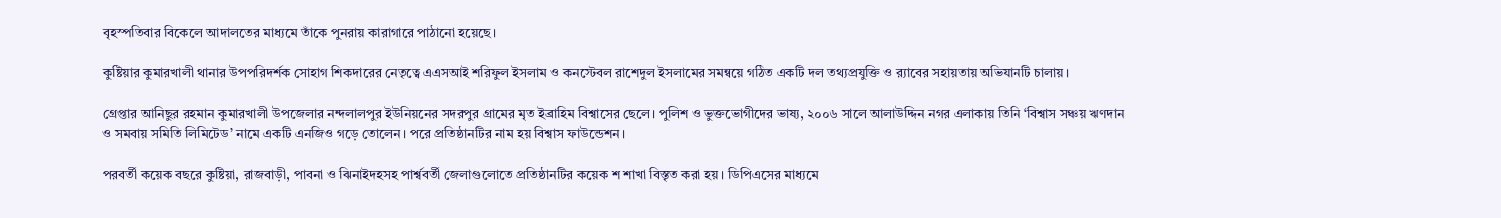বৃহস্পতিবার বিকেলে আদালতের মাধ্যমে তাঁকে পুনরায় কারাগারে পাঠানো হয়েছে।

কুষ্টিয়ার কুমারখালী থানার উপপরিদর্শক সোহাগ শিকদারের নেতৃত্বে এএসআই শরিফুল ইসলাম ও কনস্টেবল রাশেদুল ইসলামের সমন্বয়ে গঠিত একটি দল তথ্যপ্রযুক্তি ও র‍্যাবের সহায়তায় অভিযানটি চালায়।

গ্রেপ্তার আনিছুর রহমান কুমারখালী উপজেলার নন্দলালপুর ইউনিয়নের সদরপুর গ্রামের মৃত ইব্রাহিম বিশ্বাসের ছেলে। পুলিশ ও ভুক্তভোগীদের ভাষ্য, ২০০৬ সালে আলাউদ্দিন নগর এলাকায় তিনি ‘বিশ্বাস সঞ্চয় ঋণদান ও সমবায় সমিতি লিমিটেড’ নামে একটি এনজিও গড়ে তোলেন। পরে প্রতিষ্ঠানটির নাম হয় বিশ্বাস ফাউন্ডেশন।

পরবর্তী কয়েক বছরে কুষ্টিয়া, রাজবাড়ী, পাবনা ও ঝিনাইদহসহ পার্শ্ববর্তী জেলাগুলোতে প্রতিষ্ঠানটির কয়েক শ শাখা বিস্তৃত করা হয়। ডিপিএসের মাধ্যমে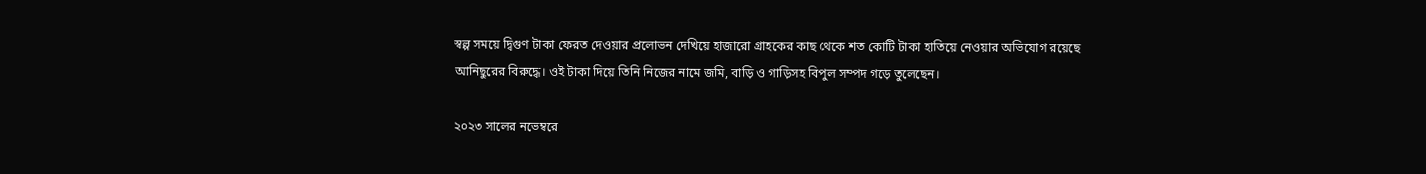স্বল্প সময়ে দ্বিগুণ টাকা ফেরত দেওয়ার প্রলোভন দেখিয়ে হাজারো গ্রাহকের কাছ থেকে শত কোটি টাকা হাতিয়ে নেওয়ার অভিযোগ রয়েছে আনিছুরের বিরুদ্ধে। ওই টাকা দিয়ে তিনি নিজের নামে জমি, বাড়ি ও গাড়িসহ বিপুল সম্পদ গড়ে তুলেছেন।

২০২৩ সালের নভেম্বরে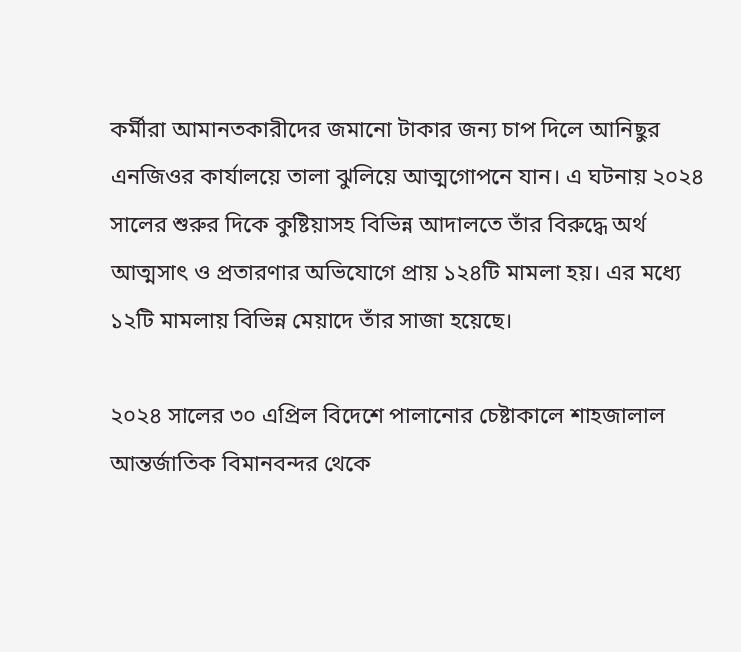কর্মীরা আমানতকারীদের জমানো টাকার জন্য চাপ দিলে আনিছুর এনজিওর কার্যালয়ে তালা ঝুলিয়ে আত্মগোপনে যান। এ ঘটনায় ২০২৪ সালের শুরুর দিকে কুষ্টিয়াসহ বিভিন্ন আদালতে তাঁর বিরুদ্ধে অর্থ আত্মসাৎ ও প্রতারণার অভিযোগে প্রায় ১২৪টি মামলা হয়। এর মধ্যে ১২টি মামলায় বিভিন্ন মেয়াদে তাঁর সাজা হয়েছে।

২০২৪ সালের ৩০ এপ্রিল বিদেশে পালানোর চেষ্টাকালে শাহজালাল আন্তর্জাতিক বিমানবন্দর থেকে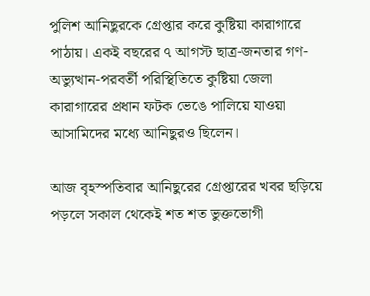পুলিশ আনিছুরকে গ্রেপ্তার করে কুষ্টিয়া কারাগারে পাঠায়। একই বছরের ৭ আগস্ট ছাত্র-জনতার গণ-অভ্যুত্থান-পরবর্তী পরিস্থিতিতে কুষ্টিয়া জেলা কারাগারের প্রধান ফটক ভেঙে পালিয়ে যাওয়া আসামিদের মধ্যে আনিছুরও ছিলেন।

আজ বৃহস্পতিবার আনিছুরের গ্রেপ্তারের খবর ছড়িয়ে পড়লে সকাল থেকেই শত শত ভুক্তভোগী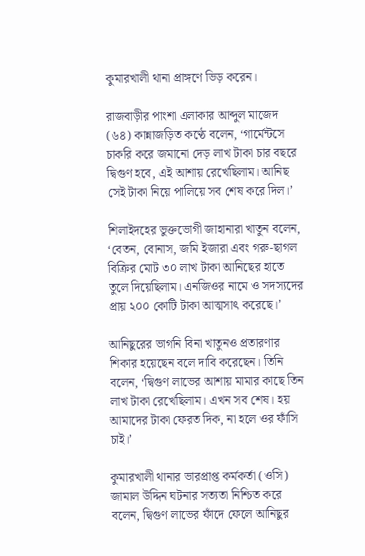কুমারখালী থানা প্রাঙ্গণে ভিড় করেন।

রাজবাড়ীর পাংশা এলাকার আব্দুল মাজেদ (৬৪) কান্নাজড়িত কণ্ঠে বলেন, ‘গার্মেন্টসে চাকরি করে জমানো দেড় লাখ টাকা চার বছরে দ্বিগুণ হবে, এই আশায় রেখেছিলাম। আনিছ সেই টাকা নিয়ে পালিয়ে সব শেষ করে দিল।’

শিলাইদহের ভুক্তভোগী জাহানারা খাতুন বলেন, ‘বেতন, বোনাস, জমি ইজারা এবং গরু-ছাগল বিক্রির মোট ৩০ লাখ টাকা আনিছের হাতে তুলে দিয়েছিলাম। এনজিওর নামে ও সদস্যদের প্রায় ২০০ কোটি টাকা আত্মসাৎ করেছে।’

আনিছুরের ভাগনি বিনা খাতুনও প্রতারণার শিকার হয়েছেন বলে দাবি করেছেন। তিনি বলেন, ‘দ্বিগুণ লাভের আশায় মামার কাছে তিন লাখ টাকা রেখেছিলাম। এখন সব শেষ। হয় আমাদের টাকা ফেরত দিক, না হলে ওর ফাঁসি চাই।’

কুমারখালী থানার ভারপ্রাপ্ত কর্মকর্তা (ওসি) জামাল উদ্দিন ঘটনার সত্যতা নিশ্চিত করে বলেন, দ্বিগুণ লাভের ফাঁদে ফেলে আনিছুর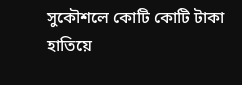সুকৌশলে কোটি কোটি টাকা হাতিয়ে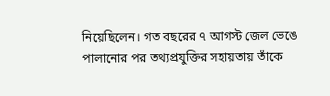নিয়েছিলেন। গত বছরের ৭ আগস্ট জেল ভেঙে পালানোর পর তথ্যপ্রযুক্তির সহায়তায় তাঁকে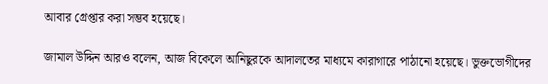আবার গ্রেপ্তার করা সম্ভব হয়েছে।

জামাল উদ্দিন আরও বলেন, আজ বিকেলে আনিছুরকে আদালতের মাধ্যমে কারাগারে পাঠানো হয়েছে। ভুক্তভোগীদের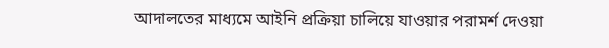আদালতের মাধ্যমে আইনি প্রক্রিয়া চালিয়ে যাওয়ার পরামর্শ দেওয়া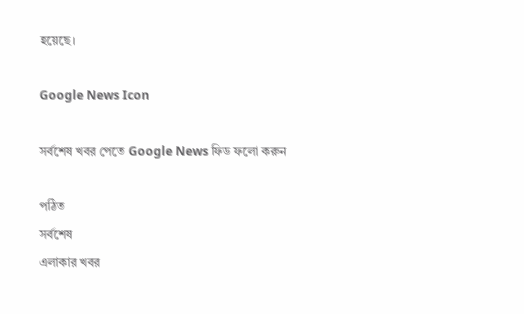হয়েছে।

Google News Icon

সর্বশেষ খবর পেতে Google News ফিড ফলো করুন

পঠিত
সর্বশেষ
এলাকার খবর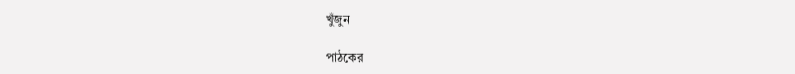খুঁজুন

পাঠকের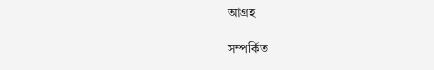আগ্রহ

সম্পর্কিত